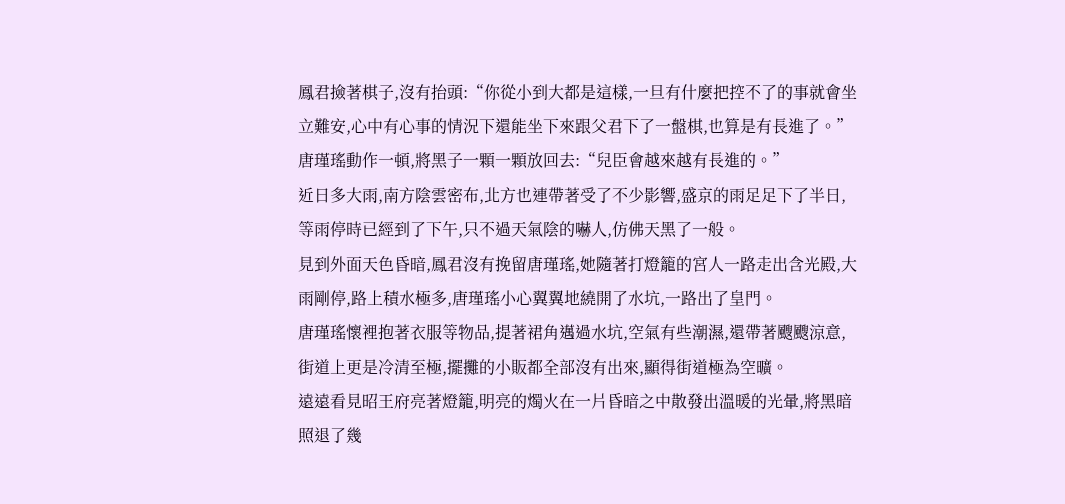鳳君撿著棋子,沒有抬頭:“你從小到大都是這樣,一旦有什麼把控不了的事就會坐立難安,心中有心事的情況下還能坐下來跟父君下了一盤棋,也算是有長進了。”
唐瑾瑤動作一頓,將黑子一顆一顆放回去:“兒臣會越來越有長進的。”
近日多大雨,南方陰雲密布,北方也連帶著受了不少影響,盛京的雨足足下了半日,等雨停時已經到了下午,只不過天氣陰的嚇人,仿佛天黑了一般。
見到外面天色昏暗,鳳君沒有挽留唐瑾瑤,她隨著打燈籠的宮人一路走出含光殿,大雨剛停,路上積水極多,唐瑾瑤小心翼翼地繞開了水坑,一路出了皇門。
唐瑾瑤懷裡抱著衣服等物品,提著裙角邁過水坑,空氣有些潮濕,還帶著颼颼涼意,街道上更是冷清至極,擺攤的小販都全部沒有出來,顯得街道極為空曠。
遠遠看見昭王府亮著燈籠,明亮的燭火在一片昏暗之中散發出溫暖的光暈,將黑暗照退了幾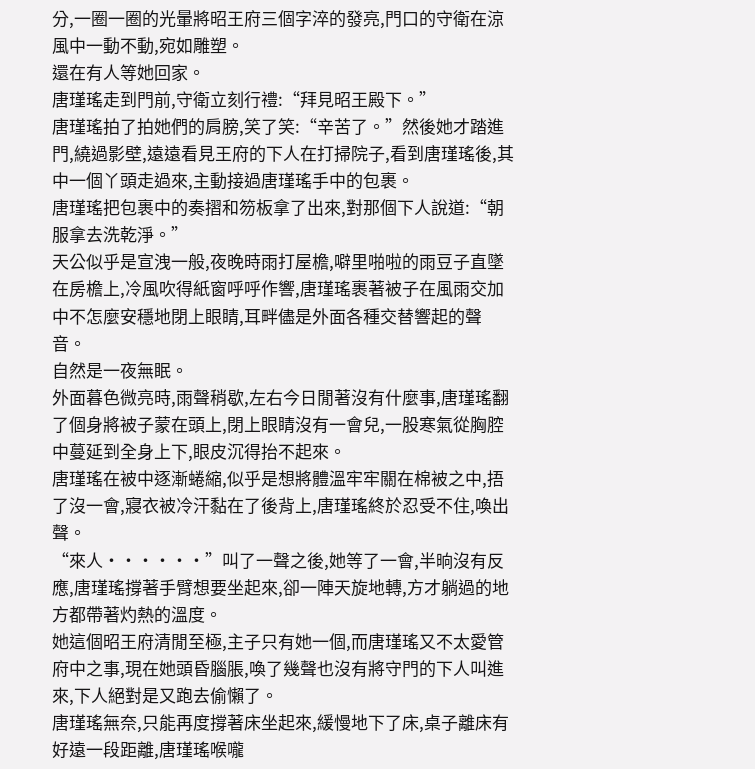分,一圈一圈的光暈將昭王府三個字淬的發亮,門口的守衛在涼風中一動不動,宛如雕塑。
還在有人等她回家。
唐瑾瑤走到門前,守衛立刻行禮:“拜見昭王殿下。”
唐瑾瑤拍了拍她們的肩膀,笑了笑:“辛苦了。”然後她才踏進門,繞過影壁,遠遠看見王府的下人在打掃院子,看到唐瑾瑤後,其中一個丫頭走過來,主動接過唐瑾瑤手中的包裹。
唐瑾瑤把包裹中的奏摺和笏板拿了出來,對那個下人說道:“朝服拿去洗乾淨。”
天公似乎是宣洩一般,夜晚時雨打屋檐,噼里啪啦的雨豆子直墜在房檐上,冷風吹得紙窗呼呼作響,唐瑾瑤裹著被子在風雨交加中不怎麼安穩地閉上眼睛,耳畔儘是外面各種交替響起的聲音。
自然是一夜無眠。
外面暮色微亮時,雨聲稍歇,左右今日閒著沒有什麼事,唐瑾瑤翻了個身將被子蒙在頭上,閉上眼睛沒有一會兒,一股寒氣從胸腔中蔓延到全身上下,眼皮沉得抬不起來。
唐瑾瑤在被中逐漸蜷縮,似乎是想將體溫牢牢關在棉被之中,捂了沒一會,寢衣被冷汗黏在了後背上,唐瑾瑤終於忍受不住,喚出聲。
“來人······”叫了一聲之後,她等了一會,半晌沒有反應,唐瑾瑤撐著手臂想要坐起來,卻一陣天旋地轉,方才躺過的地方都帶著灼熱的溫度。
她這個昭王府清閒至極,主子只有她一個,而唐瑾瑤又不太愛管府中之事,現在她頭昏腦脹,喚了幾聲也沒有將守門的下人叫進來,下人絕對是又跑去偷懶了。
唐瑾瑤無奈,只能再度撐著床坐起來,緩慢地下了床,桌子離床有好遠一段距離,唐瑾瑤喉嚨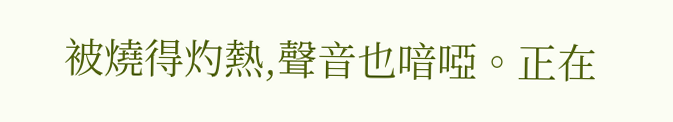被燒得灼熱,聲音也喑啞。正在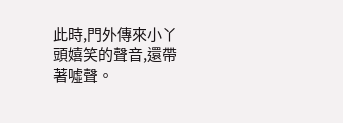此時,門外傳來小丫頭嬉笑的聲音,還帶著噓聲。